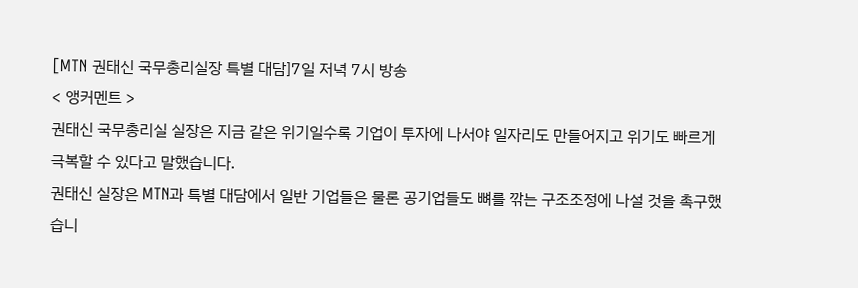[MTN 권태신 국무총리실장 특별 대담]7일 저녁 7시 방송
< 앵커멘트 >
권태신 국무총리실 실장은 지금 같은 위기일수록 기업이 투자에 나서야 일자리도 만들어지고 위기도 빠르게 극복할 수 있다고 말했습니다.
권태신 실장은 MTN과 특별 대담에서 일반 기업들은 물론 공기업들도 뼈를 깎는 구조조정에 나설 것을 촉구했습니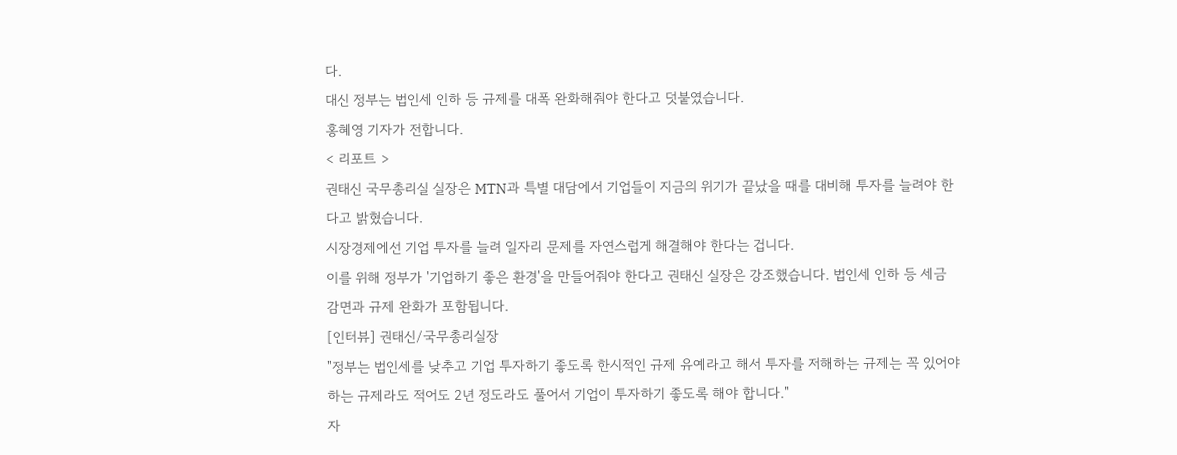다.
대신 정부는 법인세 인하 등 규제를 대폭 완화해줘야 한다고 덧붙였습니다.
홍혜영 기자가 전합니다.
< 리포트 >
권태신 국무총리실 실장은 MTN과 특별 대담에서 기업들이 지금의 위기가 끝났을 때를 대비해 투자를 늘려야 한다고 밝혔습니다.
시장경제에선 기업 투자를 늘려 일자리 문제를 자연스럽게 해결해야 한다는 겁니다.
이를 위해 정부가 '기업하기 좋은 환경'을 만들어줘야 한다고 권태신 실장은 강조했습니다. 법인세 인하 등 세금 감면과 규제 완화가 포함됩니다.
[인터뷰] 권태신/국무총리실장
"정부는 법인세를 낮추고 기업 투자하기 좋도록 한시적인 규제 유예라고 해서 투자를 저해하는 규제는 꼭 있어야 하는 규제라도 적어도 2년 정도라도 풀어서 기업이 투자하기 좋도록 해야 합니다."
자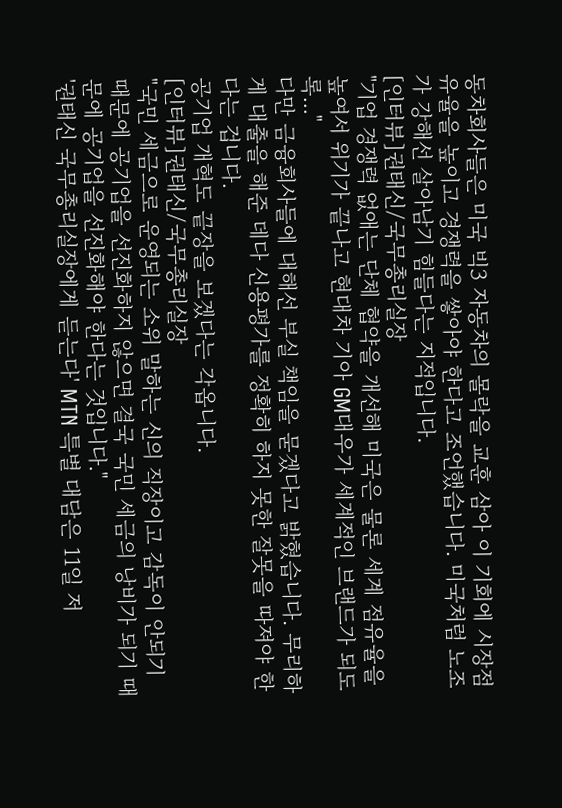동차회사들은 미국 빅3 자동차의 몰락을 교훈 삼아 이 기회에 시장점유율을 높이고 경쟁력을 쌓아야 한다고 조언했습니다. 미국처럼 노조가 강해선 살아남기 힘들다는 지적입니다.
[인터뷰]권태신/국무총리실장
"기업 경쟁력 없애는 단체 협약을 개선해 미국은 물론 세계 점유율을 높여서 위기가 끝나고 현대차 기아 GM대우가 세계적인 브랜드가 되도록..."
다만 금융회사들에 대해선 부실 책임을 묻겠다고 밝혔습니다. 무리하게 대출을 해준 데다 신용평가를 정확히 하지 못한 잘못을 따져야 한다는 겁니다.
공기업 개혁도 끝장을 보겠다는 각옵니다.
[인터뷰]권태신/국무총리실장
"국민 세금으로 운영되는 소위 말하는 신의 직장이고 감독이 안되기 때문에 공기업을 선진화하지 않으면 결국 국민 세금의 낭비가 되기 때문에 공기업을 선진화해야 한다는 것입니다."
'권태신 국무총리실장에게 듣는다' MTN 특별 대담은 11일 저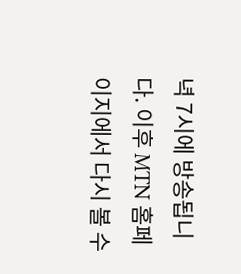녁 7시에 방송됩니다. 이후 MTN 홈페이지에서 다시 볼 수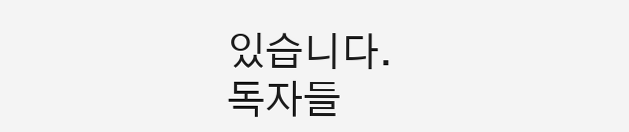있습니다.
독자들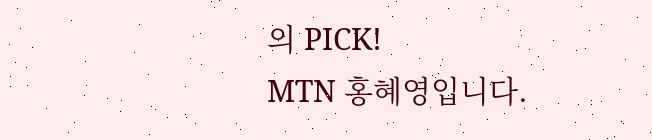의 PICK!
MTN 홍혜영입니다.